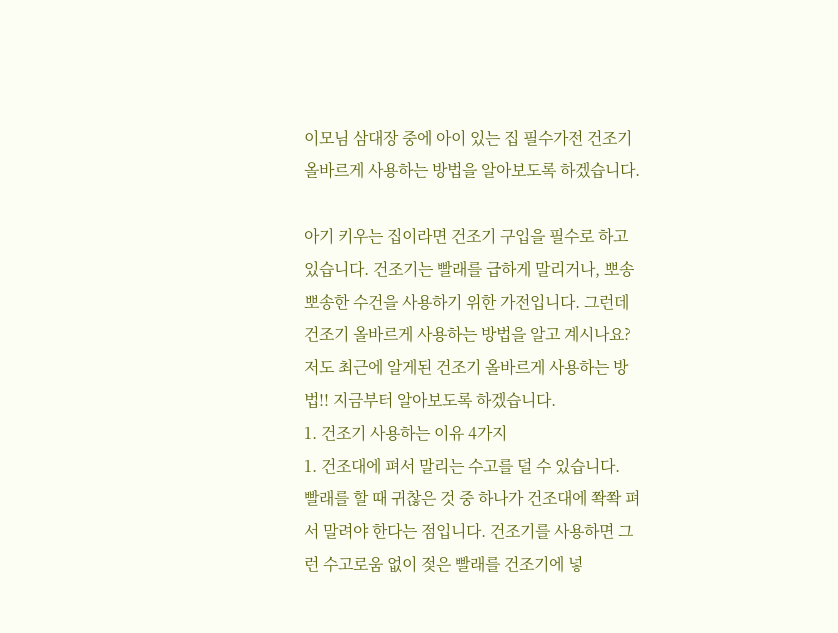이모님 삼대장 중에 아이 있는 집 필수가전 건조기 올바르게 사용하는 방법을 알아보도록 하겠습니다.

아기 키우는 집이라면 건조기 구입을 필수로 하고 있습니다. 건조기는 빨래를 급하게 말리거나, 뽀송뽀송한 수건을 사용하기 위한 가전입니다. 그런데 건조기 올바르게 사용하는 방법을 알고 계시나요? 저도 최근에 알게된 건조기 올바르게 사용하는 방법!! 지금부터 알아보도록 하겠습니다.
1. 건조기 사용하는 이유 4가지
1. 건조대에 펴서 말리는 수고를 덜 수 있습니다.
빨래를 할 때 귀찮은 것 중 하나가 건조대에 쫙쫙 펴서 말려야 한다는 점입니다. 건조기를 사용하면 그런 수고로움 없이 젖은 빨래를 건조기에 넣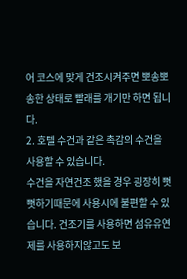어 코스에 맞게 건조시켜주면 뽀송뽀송한 상태로 빨래를 개기만 하면 됩니다.
2. 호텔 수건과 같은 촉감의 수건을 사용할 수 있습니다.
수건을 자연건조 했을 경우 굉장히 뻣뻣하기때문에 사용시에 불편할 수 있습니다. 건조기를 사용하면 섬유유연제를 사용하지않고도 보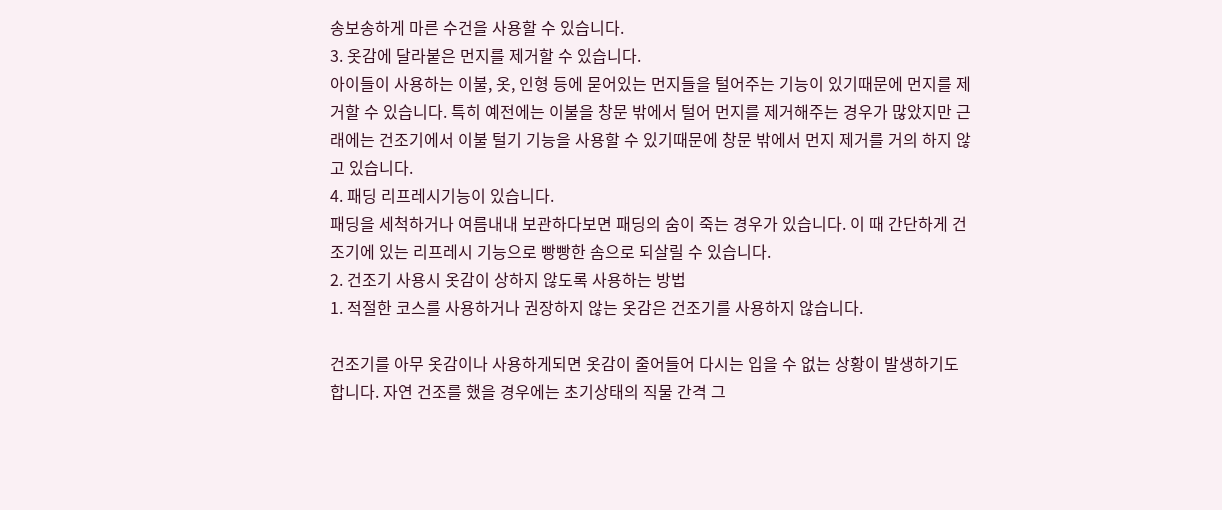송보송하게 마른 수건을 사용할 수 있습니다.
3. 옷감에 달라붙은 먼지를 제거할 수 있습니다.
아이들이 사용하는 이불, 옷, 인형 등에 묻어있는 먼지들을 털어주는 기능이 있기때문에 먼지를 제거할 수 있습니다. 특히 예전에는 이불을 창문 밖에서 털어 먼지를 제거해주는 경우가 많았지만 근래에는 건조기에서 이불 털기 기능을 사용할 수 있기때문에 창문 밖에서 먼지 제거를 거의 하지 않고 있습니다.
4. 패딩 리프레시기능이 있습니다.
패딩을 세척하거나 여름내내 보관하다보면 패딩의 숨이 죽는 경우가 있습니다. 이 때 간단하게 건조기에 있는 리프레시 기능으로 빵빵한 솜으로 되살릴 수 있습니다.
2. 건조기 사용시 옷감이 상하지 않도록 사용하는 방법
1. 적절한 코스를 사용하거나 권장하지 않는 옷감은 건조기를 사용하지 않습니다.

건조기를 아무 옷감이나 사용하게되면 옷감이 줄어들어 다시는 입을 수 없는 상황이 발생하기도 합니다. 자연 건조를 했을 경우에는 초기상태의 직물 간격 그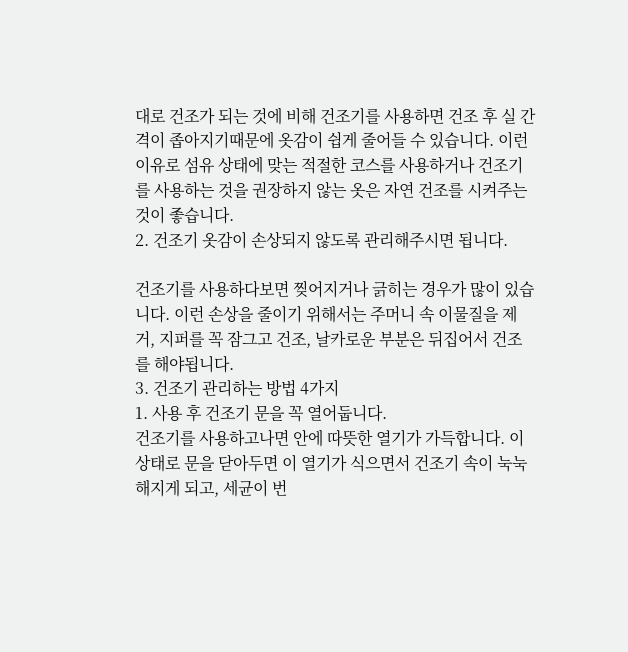대로 건조가 되는 것에 비해 건조기를 사용하면 건조 후 실 간격이 좁아지기때문에 옷감이 쉽게 줄어들 수 있습니다. 이런 이유로 섬유 상태에 맞는 적절한 코스를 사용하거나 건조기를 사용하는 것을 권장하지 않는 옷은 자연 건조를 시켜주는 것이 좋습니다.
2. 건조기 옷감이 손상되지 않도록 관리해주시면 됩니다.

건조기를 사용하다보면 찢어지거나 긁히는 경우가 많이 있습니다. 이런 손상을 줄이기 위해서는 주머니 속 이물질을 제거, 지퍼를 꼭 잠그고 건조, 날카로운 부분은 뒤집어서 건조를 해야됩니다.
3. 건조기 관리하는 방법 4가지
1. 사용 후 건조기 문을 꼭 열어둡니다.
건조기를 사용하고나면 안에 따뜻한 열기가 가득합니다. 이 상태로 문을 닫아두면 이 열기가 식으면서 건조기 속이 눅눅해지게 되고, 세균이 번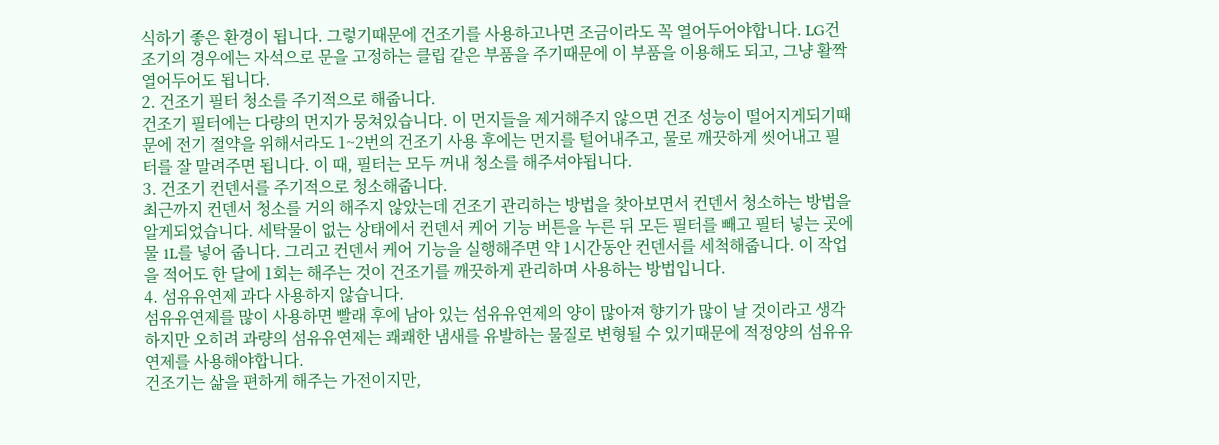식하기 좋은 환경이 됩니다. 그렇기때문에 건조기를 사용하고나면 조금이라도 꼭 열어두어야합니다. LG건조기의 경우에는 자석으로 문을 고정하는 클립 같은 부품을 주기때문에 이 부품을 이용해도 되고, 그냥 활짝 열어두어도 됩니다.
2. 건조기 필터 청소를 주기적으로 해줍니다.
건조기 필터에는 다량의 먼지가 뭉쳐있습니다. 이 먼지들을 제거해주지 않으면 건조 성능이 떨어지게되기때문에 전기 절약을 위해서라도 1~2번의 건조기 사용 후에는 먼지를 털어내주고, 물로 깨끗하게 씻어내고 필터를 잘 말려주면 됩니다. 이 때, 필터는 모두 꺼내 청소를 해주셔야됩니다.
3. 건조기 컨덴서를 주기적으로 청소해줍니다.
최근까지 컨덴서 청소를 거의 해주지 않았는데 건조기 관리하는 방법을 찾아보면서 컨덴서 청소하는 방법을 알게되었습니다. 세탁물이 없는 상태에서 컨덴서 케어 기능 버튼을 누른 뒤 모든 필터를 빼고 필터 넣는 곳에 물 1L를 넣어 줍니다. 그리고 컨덴서 케어 기능을 실행해주면 약 1시간동안 컨덴서를 세척해줍니다. 이 작업을 적어도 한 달에 1회는 해주는 것이 건조기를 깨끗하게 관리하며 사용하는 방법입니다.
4. 섬유유연제 과다 사용하지 않습니다.
섬유유연제를 많이 사용하면 빨래 후에 남아 있는 섬유유연제의 양이 많아져 향기가 많이 날 것이라고 생각하지만 오히려 과량의 섬유유연제는 쾌쾌한 냄새를 유발하는 물질로 변형될 수 있기때문에 적정양의 섬유유연제를 사용해야합니다.
건조기는 삶을 편하게 해주는 가전이지만,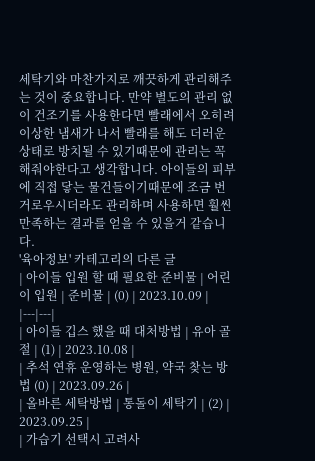세탁기와 마찬가지로 깨끗하게 관리해주는 것이 중요합니다. 만약 별도의 관리 없이 건조기를 사용한다면 빨래에서 오히려 이상한 냄새가 나서 빨래를 해도 더러운 상태로 방치될 수 있기때문에 관리는 꼭 해줘야한다고 생각합니다. 아이들의 피부에 직접 닿는 물건들이기때문에 조금 번거로우시더라도 관리하며 사용하면 훨씬 만족하는 결과를 얻을 수 있을거 같습니다.
'육아정보' 카테고리의 다른 글
| 아이들 입원 할 때 필요한 준비물 | 어린이 입원 | 준비물 | (0) | 2023.10.09 |
|---|---|
| 아이들 깁스 했을 때 대처방법 | 유아 골절 | (1) | 2023.10.08 |
| 추석 연휴 운영하는 병원, 약국 찾는 방법 (0) | 2023.09.26 |
| 올바른 세탁방법 | 통돌이 세탁기 | (2) | 2023.09.25 |
| 가습기 선택시 고려사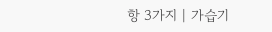항 3가지 | 가습기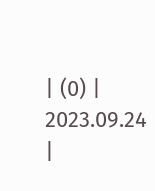| (0) | 2023.09.24 |